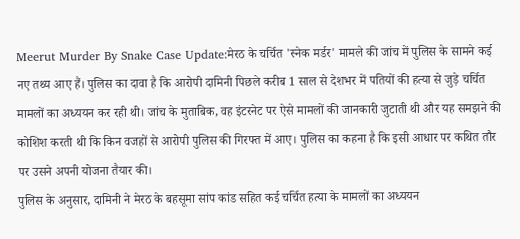Meerut Murder By Snake Case Update:मेरठ के चर्चित 'स्नेक मर्डर' मामले की जांच में पुलिस के सामने कई नए तथ्य आए हैं। पुलिस का दावा है कि आरोपी दामिनी पिछले करीब 1 साल से देशभर में पतियों की हत्या से जुड़े चर्चित मामलों का अध्ययन कर रही थी। जांच के मुताबिक, वह इंटरनेट पर ऐसे मामलों की जानकारी जुटाती थी और यह समझने की कोशिश करती थी कि किन वजहों से आरोपी पुलिस की गिरफ्त में आए। पुलिस का कहना है कि इसी आधार पर कथित तौर पर उसने अपनी योजना तैयार की।
पुलिस के अनुसार, दामिनी ने मेरठ के बहसूमा सांप कांड सहित कई चर्चित हत्या के मामलों का अध्ययन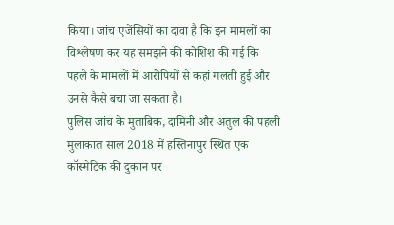किया। जांच एजेंसियों का दावा है कि इन मामलों का विश्लेषण कर यह समझने की कोशिश की गई कि पहले के मामलों में आरोपियों से कहां गलती हुई और उनसे कैसे बचा जा सकता है।
पुलिस जांच के मुताबिक, दामिनी और अतुल की पहली मुलाकात साल 2018 में हस्तिनापुर स्थित एक कॉस्मेटिक की दुकान पर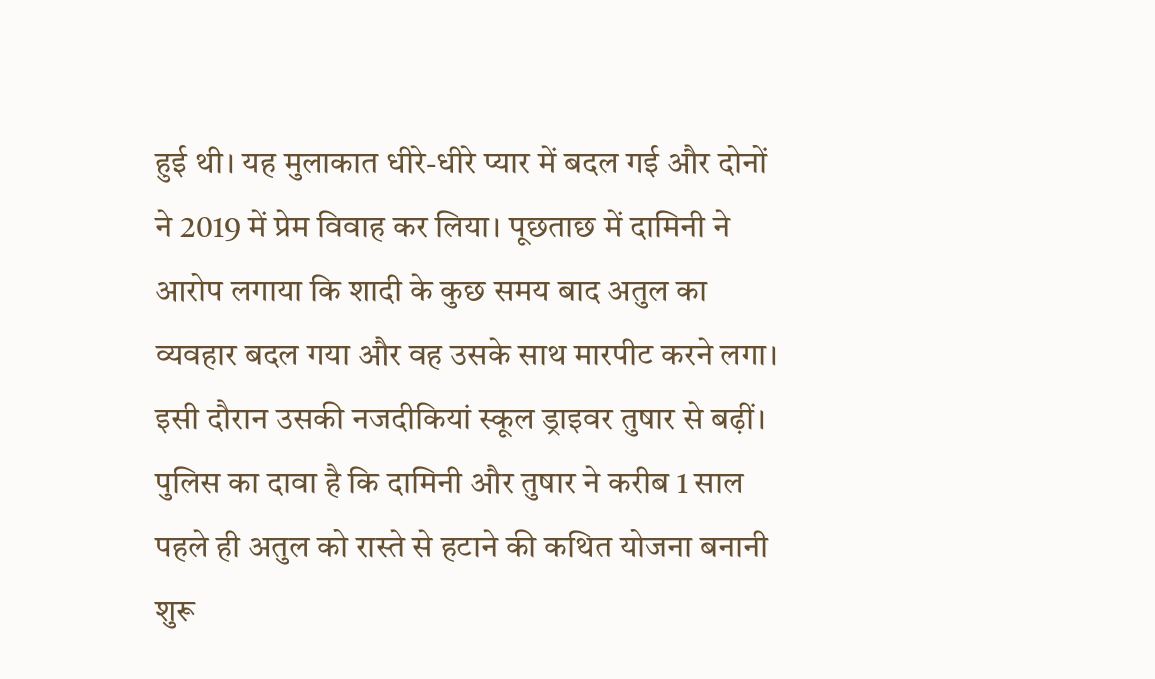हुई थी। यह मुलाकात धीरे-धीरे प्यार में बदल गई और दोनों ने 2019 में प्रेम विवाह कर लिया। पूछताछ में दामिनी ने आरोप लगाया कि शादी के कुछ समय बाद अतुल का व्यवहार बदल गया और वह उसके साथ मारपीट करने लगा। इसी दौरान उसकी नजदीकियां स्कूल ड्राइवर तुषार से बढ़ीं।
पुलिस का दावा है कि दामिनी और तुषार ने करीब 1 साल पहले ही अतुल को रास्ते से हटाने की कथित योजना बनानी शुरू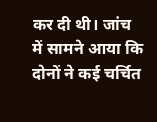कर दी थी। जांच में सामने आया कि दोनों ने कई चर्चित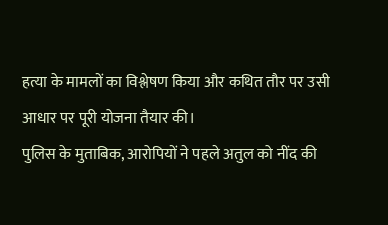हत्या के मामलों का विश्लेषण किया और कथित तौर पर उसी आधार पर पूरी योजना तैयार की।
पुलिस के मुताबिक, आरोपियों ने पहले अतुल को नींद की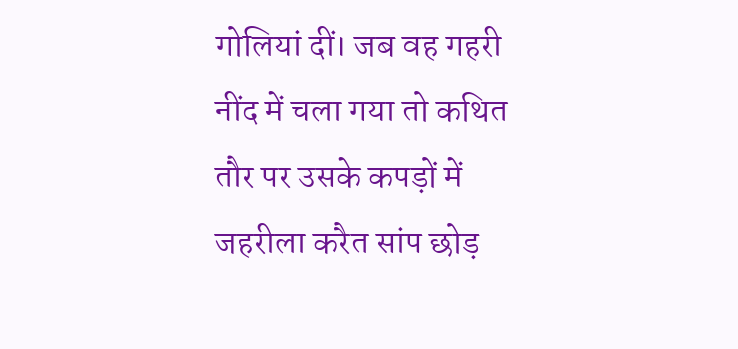गोलियां दीं। जब वह गहरी नींद में चला गया तो कथित तौर पर उसके कपड़ों में जहरीला करैत सांप छोड़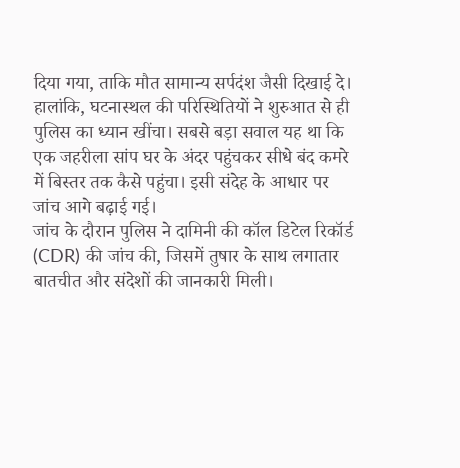दिया गया, ताकि मौत सामान्य सर्पदंश जैसी दिखाई दे।
हालांकि, घटनास्थल की परिस्थितियों ने शुरुआत से ही पुलिस का ध्यान खींचा। सबसे बड़ा सवाल यह था कि एक जहरीला सांप घर के अंदर पहुंचकर सीधे बंद कमरे में बिस्तर तक कैसे पहुंचा। इसी संदेह के आधार पर जांच आगे बढ़ाई गई।
जांच के दौरान पुलिस ने दामिनी की कॉल डिटेल रिकॉर्ड (CDR) की जांच की, जिसमें तुषार के साथ लगातार बातचीत और संदेशों की जानकारी मिली।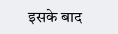इसके बाद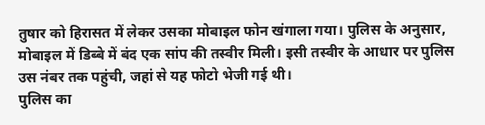तुषार को हिरासत में लेकर उसका मोबाइल फोन खंगाला गया। पुलिस के अनुसार, मोबाइल में डिब्बे में बंद एक सांप की तस्वीर मिली। इसी तस्वीर के आधार पर पुलिस उस नंबर तक पहुंची, जहां से यह फोटो भेजी गई थी।
पुलिस का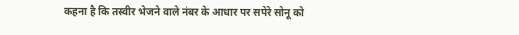कहना है कि तस्वीर भेजने वाले नंबर के आधार पर सपेरे सोनू को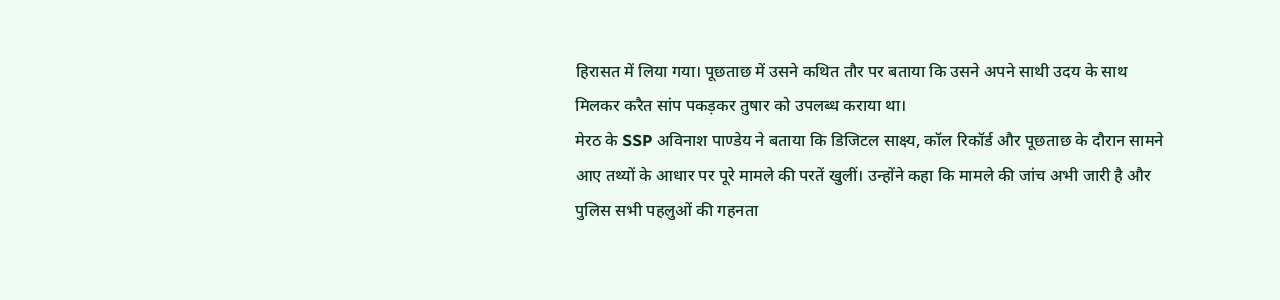हिरासत में लिया गया। पूछताछ में उसने कथित तौर पर बताया कि उसने अपने साथी उदय के साथ मिलकर करैत सांप पकड़कर तुषार को उपलब्ध कराया था।
मेरठ के SSP अविनाश पाण्डेय ने बताया कि डिजिटल साक्ष्य, कॉल रिकॉर्ड और पूछताछ के दौरान सामने आए तथ्यों के आधार पर पूरे मामले की परतें खुलीं। उन्होंने कहा कि मामले की जांच अभी जारी है और पुलिस सभी पहलुओं की गहनता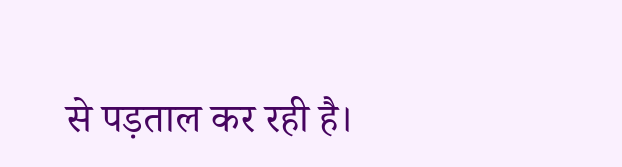से पड़ताल कर रही है।